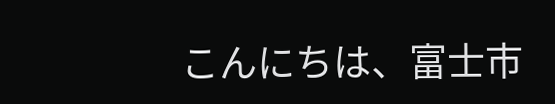こんにちは、富士市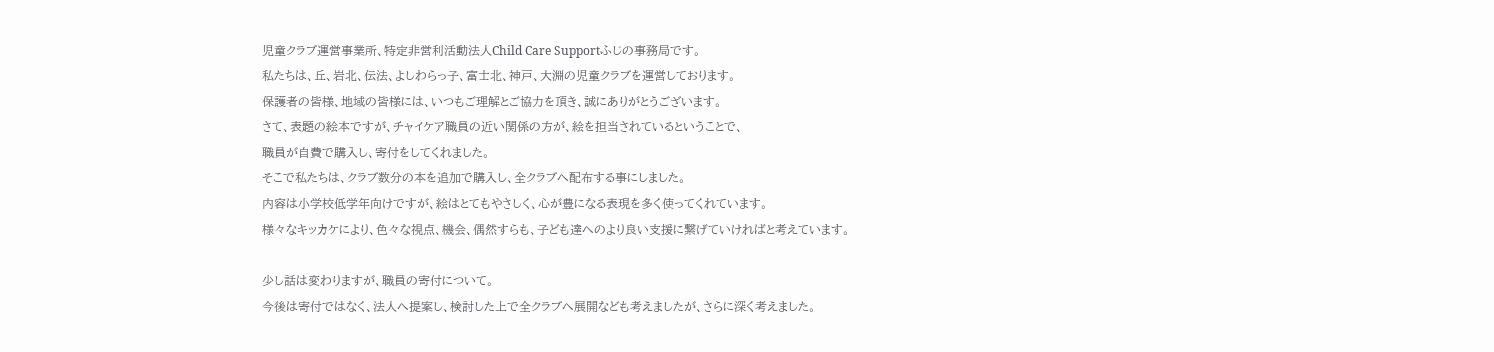児童クラブ運営事業所、特定非営利活動法人Child Care Supportふじの事務局です。
私たちは、丘、岩北、伝法、よしわらっ子、富士北、神戸、大淵の児童クラブを運営しております。
保護者の皆様、地域の皆様には、いつもご理解とご協力を頂き、誠にありがとうございます。
さて、表題の絵本ですが、チャイケア職員の近い関係の方が、絵を担当されているということで、
職員が自費で購入し、寄付をしてくれました。
そこで私たちは、クラブ数分の本を追加で購入し、全クラブへ配布する事にしました。
内容は小学校低学年向けですが、絵はとてもやさしく、心が豊になる表現を多く使ってくれています。
様々なキッカケにより、色々な視点、機会、偶然すらも、子ども達へのより良い支援に繋げていければと考えています。

少し話は変わりますが、職員の寄付について。
今後は寄付ではなく、法人へ提案し、検討した上で全クラブへ展開なども考えましたが、さらに深く考えました。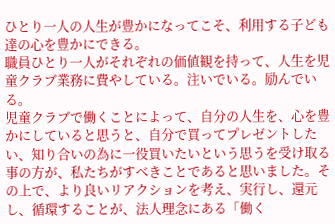ひとり一人の人生が豊かになってこそ、利用する子ども達の心を豊かにできる。
職員ひとり一人がそれぞれの価値観を持って、人生を児童クラブ業務に費やしている。注いでいる。励んでいる。
児童クラブで働くことによって、自分の人生を、心を豊かにしていると思うと、自分で買ってプレゼントしたい、知り合いの為に一役買いたいという思うを受け取る事の方が、私たちがすべきことであると思いました。その上で、より良いリアクションを考え、実行し、還元し、循環することが、法人理念にある「働く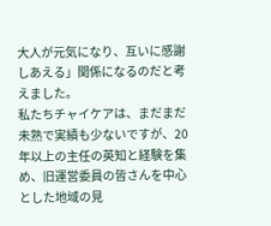大人が元気になり、互いに感謝しあえる」関係になるのだと考えました。
私たちチャイケアは、まだまだ未熟で実績も少ないですが、20年以上の主任の英知と経験を集め、旧運営委員の皆さんを中心とした地域の見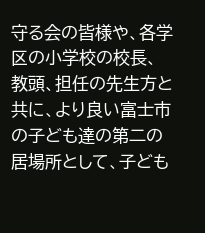守る会の皆様や、各学区の小学校の校長、教頭、担任の先生方と共に、より良い富士市の子ども達の第二の居場所として、子ども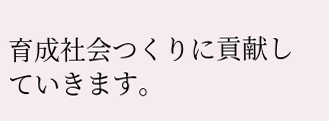育成社会つくりに貢献していきます。